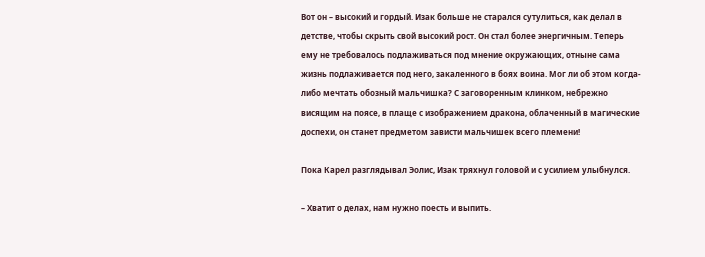Вот он – высокий и гордый. Изак больше не старался сутулиться, как делал в детстве, чтобы скрыть свой высокий рост. Он стал более энергичным. Теперь ему не требовалось подлаживаться под мнение окружающих, отныне сама жизнь подлаживается под него, закаленного в боях воина. Мог ли об этом когда-либо мечтать обозный мальчишка? С заговоренным клинком, небрежно висящим на поясе, в плаще с изображением дракона, облаченный в магические доспехи, он станет предметом зависти мальчишек всего племени!

Пока Карел разглядывал Эолис, Изак тряхнул головой и с усилием улыбнулся.

– Хватит о делах, нам нужно поесть и выпить.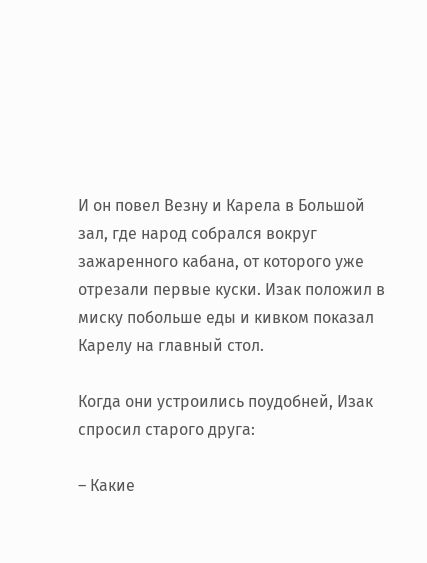И он повел Везну и Карела в Большой зал, где народ собрался вокруг зажаренного кабана, от которого уже отрезали первые куски. Изак положил в миску побольше еды и кивком показал Карелу на главный стол.

Когда они устроились поудобней, Изак спросил старого друга:

– Какие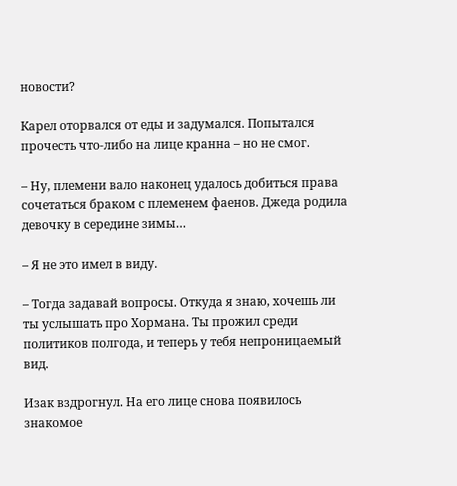новости?

Карел оторвался от еды и задумался. Попытался прочесть что-либо на лице кранна – но не смог.

– Ну, племени вало наконец удалось добиться права сочетаться браком с племенем фаенов. Джеда родила девочку в середине зимы…

– Я не это имел в виду.

– Тогда задавай вопросы. Откуда я знаю, хочешь ли ты услышать про Хормана. Ты прожил среди политиков полгода, и теперь у тебя непроницаемый вид.

Изак вздрогнул. На его лице снова появилось знакомое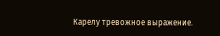Карелу тревожное выражение.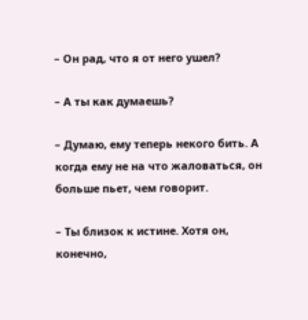– Он рад, что я от него ушел?

– А ты как думаешь?

– Думаю, ему теперь некого бить. А когда ему не на что жаловаться, он больше пьет, чем говорит.

– Ты близок к истине. Хотя он, конечно,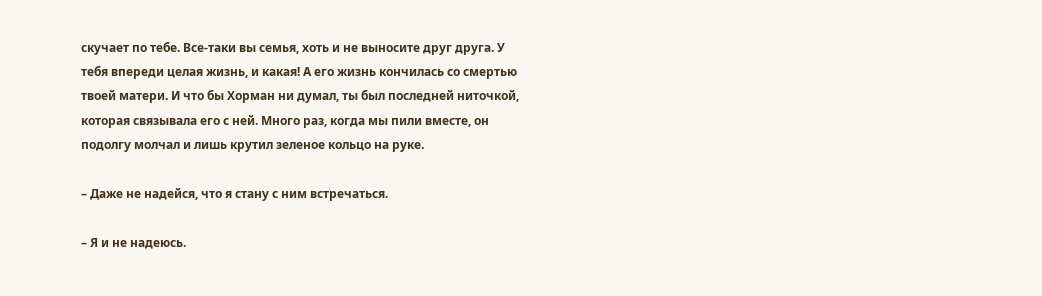скучает по тебе. Все-таки вы семья, хоть и не выносите друг друга. У тебя впереди целая жизнь, и какая! А его жизнь кончилась со смертью твоей матери. И что бы Хорман ни думал, ты был последней ниточкой, которая связывала его с ней. Много раз, когда мы пили вместе, он подолгу молчал и лишь крутил зеленое кольцо на руке.

– Даже не надейся, что я стану с ним встречаться.

– Я и не надеюсь.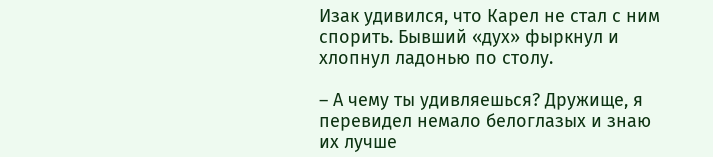Изак удивился, что Карел не стал с ним спорить. Бывший «дух» фыркнул и хлопнул ладонью по столу.

– А чему ты удивляешься? Дружище, я перевидел немало белоглазых и знаю их лучше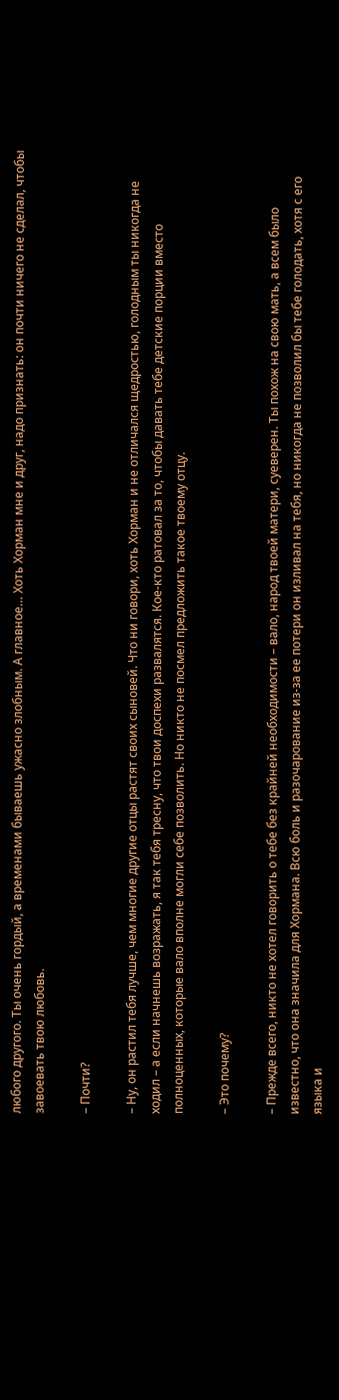любого другого. Ты очень гордый, а временами бываешь ужасно злобным. А главное… Хоть Хорман мне и друг, надо признать: он почти ничего не сделал, чтобы завоевать твою любовь.

– Почти?

– Ну, он растил тебя лучше, чем многие другие отцы растят своих сыновей. Что ни говори, хоть Хорман и не отличался щедростью, голодным ты никогда не ходил – а если начнешь возражать, я так тебя тресну, что твои доспехи развалятся. Кое-кто ратовал за то, чтобы давать тебе детские порции вместо полноценных, которые вало вполне могли себе позволить. Но никто не посмел предложить такое твоему отцу.

– Это почему?

– Прежде всего, никто не хотел говорить о тебе без крайней необходимости – вало, народ твоей матери, суеверен. Ты похож на свою мать, а всем было известно, что она значила для Хормана. Всю боль и разочарование из-за ее потери он изливал на тебя, но никогда не позволил бы тебе голодать, хотя с его языка и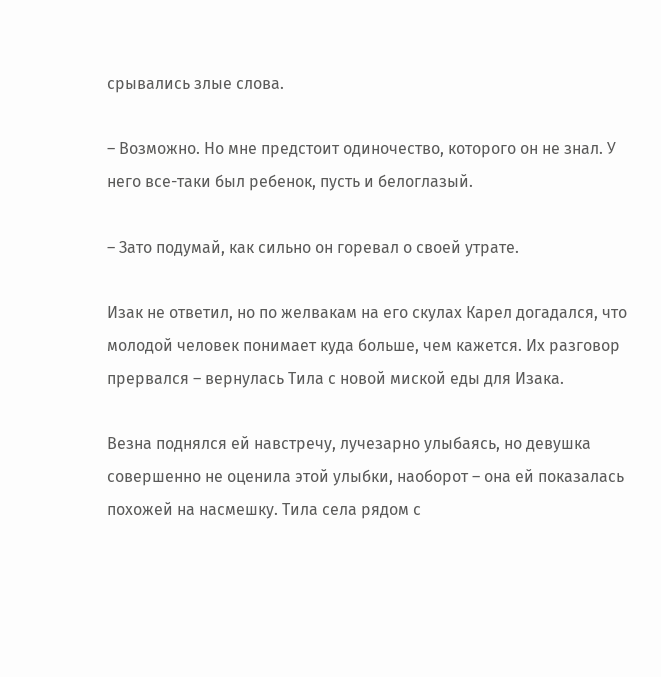срывались злые слова.

– Возможно. Но мне предстоит одиночество, которого он не знал. У него все-таки был ребенок, пусть и белоглазый.

– Зато подумай, как сильно он горевал о своей утрате.

Изак не ответил, но по желвакам на его скулах Карел догадался, что молодой человек понимает куда больше, чем кажется. Их разговор прервался – вернулась Тила с новой миской еды для Изака.

Везна поднялся ей навстречу, лучезарно улыбаясь, но девушка совершенно не оценила этой улыбки, наоборот – она ей показалась похожей на насмешку. Тила села рядом с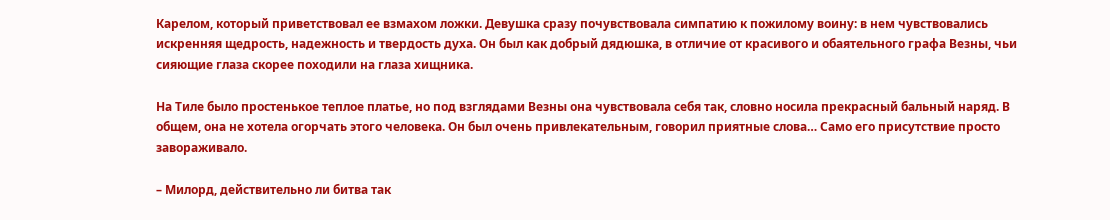Карелом, который приветствовал ее взмахом ложки. Девушка сразу почувствовала симпатию к пожилому воину: в нем чувствовались искренняя щедрость, надежность и твердость духа. Он был как добрый дядюшка, в отличие от красивого и обаятельного графа Везны, чьи сияющие глаза скорее походили на глаза хищника.

На Тиле было простенькое теплое платье, но под взглядами Везны она чувствовала себя так, словно носила прекрасный бальный наряд. В общем, она не хотела огорчать этого человека. Он был очень привлекательным, говорил приятные слова… Само его присутствие просто завораживало.

– Милорд, действительно ли битва так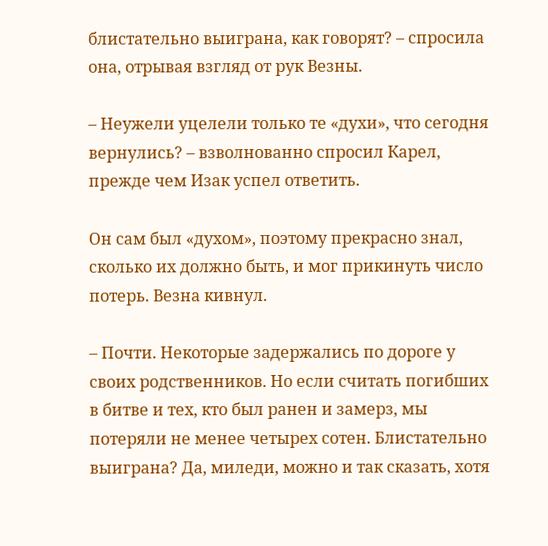блистательно выиграна, как говорят? – спросила она, отрывая взгляд от рук Везны.

– Неужели уцелели только те «духи», что сегодня вернулись? – взволнованно спросил Карел, прежде чем Изак успел ответить.

Он сам был «духом», поэтому прекрасно знал, сколько их должно быть, и мог прикинуть число потерь. Везна кивнул.

– Почти. Некоторые задержались по дороге у своих родственников. Но если считать погибших в битве и тех, кто был ранен и замерз, мы потеряли не менее четырех сотен. Блистательно выиграна? Да, миледи, можно и так сказать, хотя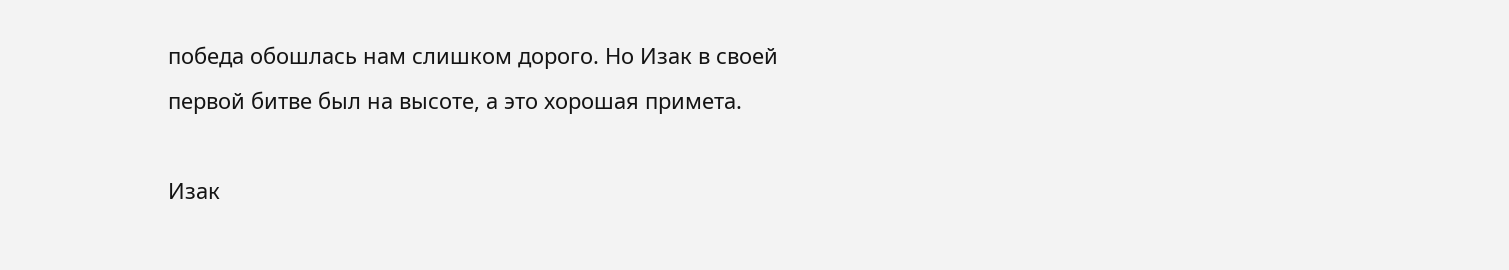победа обошлась нам слишком дорого. Но Изак в своей первой битве был на высоте, а это хорошая примета.

Изак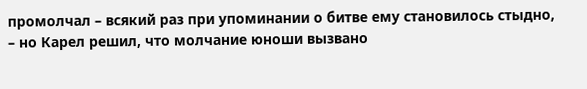промолчал – всякий раз при упоминании о битве ему становилось стыдно, – но Карел решил, что молчание юноши вызвано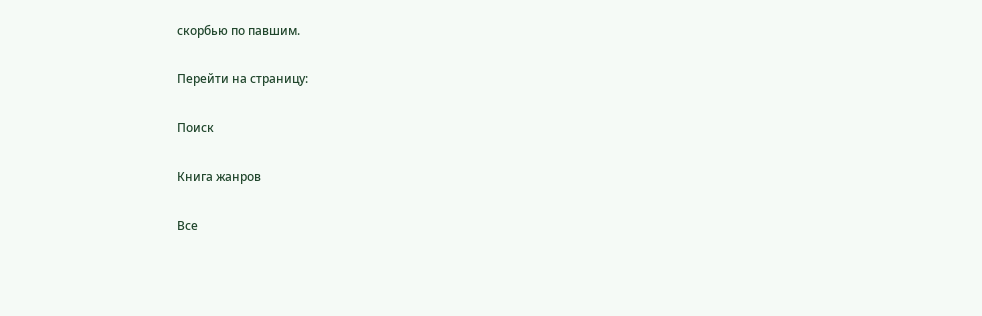скорбью по павшим.

Перейти на страницу:

Поиск

Книга жанров

Все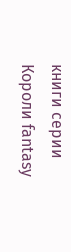книги серии Короли fantasy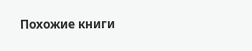Похожие книги